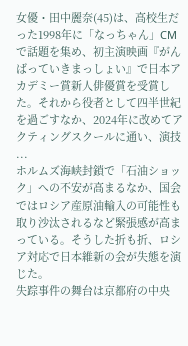女優・田中麗奈(45)は、高校生だった1998年に「なっちゃん」CMで話題を集め、初主演映画『がんばっていきまっしょい』で日本アカデミー賞新人俳優賞を受賞した。それから役者として四半世紀を過ごすなか、2024年に改めてアクティングスクールに通い、演技 ...
ホルムズ海峡封鎖で「石油ショック」への不安が高まるなか、国会ではロシア産原油輸入の可能性も取り沙汰されるなど緊張感が高まっている。そうした折も折、ロシア対応で日本維新の会が失態を演じた。
失踪事件の舞台は京都府の中央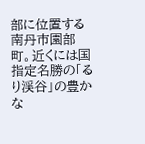部に位置する南丹市園部町。近くには国指定名勝の「るり渓谷」の豊かな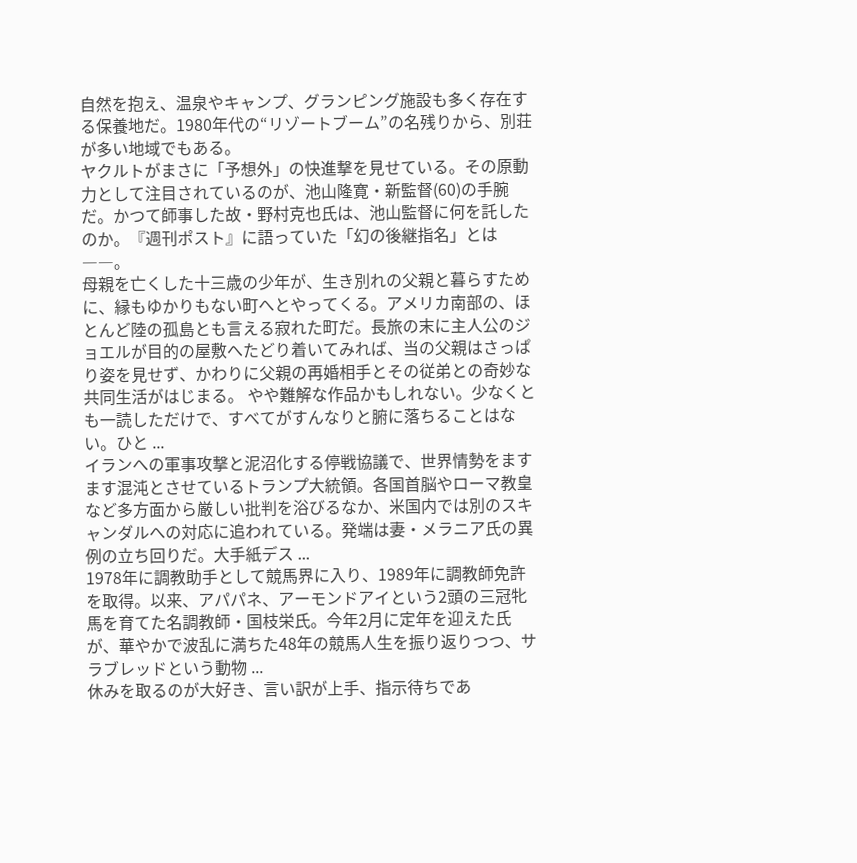自然を抱え、温泉やキャンプ、グランピング施設も多く存在する保養地だ。1980年代の“リゾートブーム”の名残りから、別荘が多い地域でもある。
ヤクルトがまさに「予想外」の快進撃を見せている。その原動力として注目されているのが、池山隆寛・新監督(60)の手腕だ。かつて師事した故・野村克也氏は、池山監督に何を託したのか。『週刊ポスト』に語っていた「幻の後継指名」とは――。
母親を亡くした十三歳の少年が、生き別れの父親と暮らすために、縁もゆかりもない町へとやってくる。アメリカ南部の、ほとんど陸の孤島とも言える寂れた町だ。長旅の末に主人公のジョエルが目的の屋敷へたどり着いてみれば、当の父親はさっぱり姿を見せず、かわりに父親の再婚相手とその従弟との奇妙な共同生活がはじまる。 やや難解な作品かもしれない。少なくとも一読しただけで、すべてがすんなりと腑に落ちることはない。ひと ...
イランへの軍事攻撃と泥沼化する停戦協議で、世界情勢をますます混沌とさせているトランプ大統領。各国首脳やローマ教皇など多方面から厳しい批判を浴びるなか、米国内では別のスキャンダルへの対応に追われている。発端は妻・メラニア氏の異例の立ち回りだ。大手紙デス ...
1978年に調教助手として競馬界に入り、1989年に調教師免許を取得。以来、アパパネ、アーモンドアイという2頭の三冠牝馬を育てた名調教師・国枝栄氏。今年2月に定年を迎えた氏が、華やかで波乱に満ちた48年の競馬人生を振り返りつつ、サラブレッドという動物 ...
休みを取るのが大好き、言い訳が上手、指示待ちであ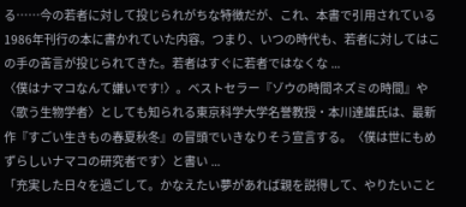る……今の若者に対して投じられがちな特徴だが、これ、本書で引用されている1986年刊行の本に書かれていた内容。つまり、いつの時代も、若者に対してはこの手の苦言が投じられてきた。若者はすぐに若者ではなくな ...
〈僕はナマコなんて嫌いです!〉。ベストセラー『ゾウの時間ネズミの時間』や〈歌う生物学者〉としても知られる東京科学大学名誉教授・本川達雄氏は、最新作『すごい生きもの春夏秋冬』の冒頭でいきなりそう宣言する。〈僕は世にもめずらしいナマコの研究者です〉と書い ...
「充実した日々を過ごして。かなえたい夢があれば親を説得して、やりたいこと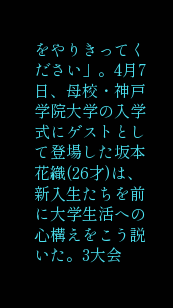をやりきってください」。4月7日、母校・神戸学院大学の入学式にゲストとして登場した坂本花織(26才)は、新入生たちを前に大学生活への心構えをこう説いた。3大会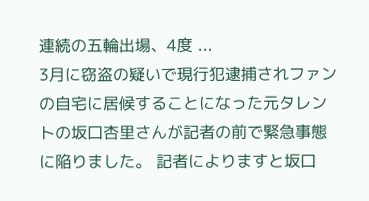連続の五輪出場、4度 ...
3月に窃盗の疑いで現行犯逮捕されファンの自宅に居候することになった元タレントの坂口杏里さんが記者の前で緊急事態に陥りました。 記者によりますと坂口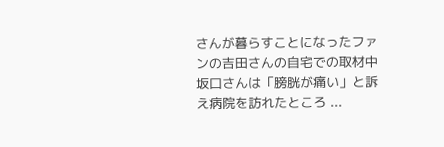さんが暮らすことになったファンの吉田さんの自宅での取材中坂口さんは「膀胱が痛い」と訴え病院を訪れたところ ...